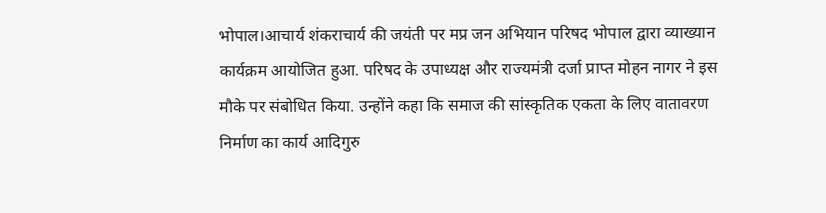भोपाल।आचार्य शंकराचार्य की जयंती पर मप्र जन अभियान परिषद भोपाल द्वारा व्याख्यान कार्यक्रम आयोजित हुआ. परिषद के उपाध्यक्ष और राज्यमंत्री दर्जा प्राप्त मोहन नागर ने इस मौके पर संबोधित किया. उन्होंने कहा कि समाज की सांस्कृतिक एकता के लिए वातावरण निर्माण का कार्य आदिगुरु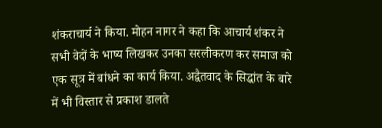शंकराचार्य ने किया. मोहन नागर ने कहा कि आचार्य शंकर ने सभी वेदों के भाष्य लिखकर उनका सरलीकरण कर समाज को एक सूत्र में बांधने का कार्य किया. अद्वैतवाद के सिद्धांत के बारे में भी विस्तार से प्रकाश डालते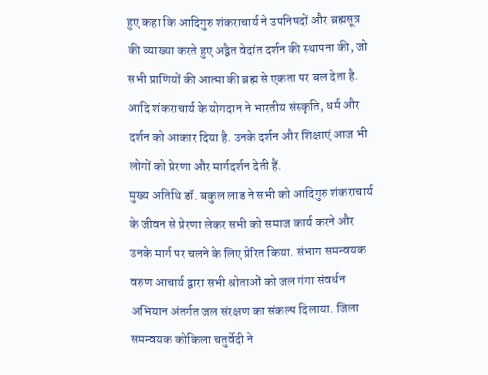हुए कहा कि आदिगुरु शंकराचार्य ने उपनिषदों और ब्रह्मसूत्र की व्याख्या करते हुए अद्वैत वेदांत दर्शन की स्थापना की, जो सभी प्राणियों की आत्मा की ब्रह्म से एकता पर बल देता है. आदि शंकराचार्य के योगदान ने भारतीय संस्कृति, धर्म और दर्शन को आकार दिया है. उनके दर्शन और शिक्षाएं आज भी लोगों को प्रेरणा और मार्गदर्शन देती हैं.
मुख्य अतिथि डॉ. बकुल लाड ने सभी को आदिगुरु शंकराचार्य के जीवन से प्रेरणा लेकर सभी को समाज कार्य करने और उनके मार्ग पर चलने के लिए प्रेरित किया. संभाग समन्वयक वरुण आचार्य द्वारा सभी श्रोताओं को जल गंगा संवर्धन अभियान अंतर्गत जल संरक्षण का संकल्प दिलाया. जिला समन्वयक कोकिला चतुर्वेदी ने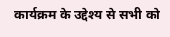कार्यक्रम के उद्देश्य से सभी को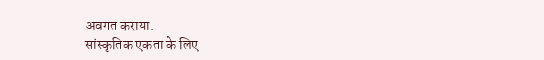अवगत कराया.
सांस्कृतिक एकता के लिए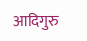आदिगुरु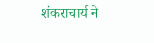शंकराचार्य ने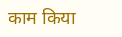काम किया